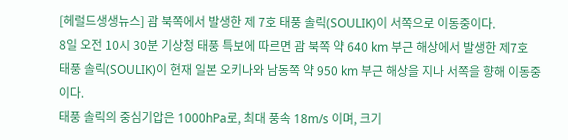[헤럴드생생뉴스] 괌 북쪽에서 발생한 제 7호 태풍 솔릭(SOULIK)이 서쪽으로 이동중이다.
8일 오전 10시 30분 기상청 태풍 특보에 따르면 괌 북쪽 약 640 km 부근 해상에서 발생한 제7호 태풍 솔릭(SOULIK)이 현재 일본 오키나와 남동쪽 약 950 km 부근 해상을 지나 서쪽을 향해 이동중이다.
태풍 솔릭의 중심기압은 1000hPa로, 최대 풍속 18m/s 이며, 크기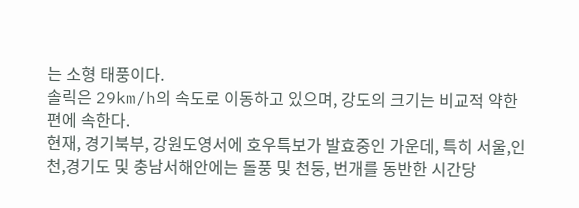는 소형 태풍이다.
솔릭은 29km/h의 속도로 이동하고 있으며, 강도의 크기는 비교적 약한 편에 속한다.
현재, 경기북부, 강원도영서에 호우특보가 발효중인 가운데, 특히 서울,인천,경기도 및 충남서해안에는 돌풍 및 천둥, 번개를 동반한 시간당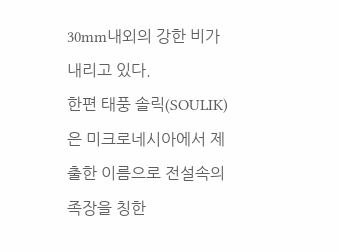30mm내외의 강한 비가 내리고 있다.
한편 태풍 솔릭(SOULIK)은 미크로네시아에서 제출한 이름으로 전설속의 족장을 칭한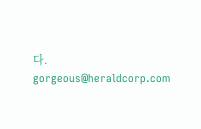다.
gorgeous@heraldcorp.com